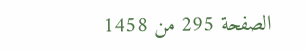الصفحة 295 من 1458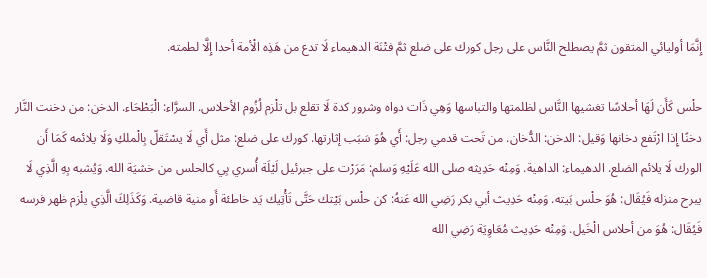إِنَّمَا أوليائي المتقون ثمَّ يصطلح النَّاس على رجل كورك على ضلع ثمَّ فتْنَة الدهيماء لَا تدع من هَذِه الْأمة أحدا إِلَّا لطمته.

حلْس كَأَن لَهَا أحلاسًا تغشيها النَّاس لظلمتها والتباسها وَهِي ذَات دواه وشرور كدة لَا تقلع بل تلْزم لُزُوم الأحلاس. السرَّاء: الْبَطْحَاء. الدخن: من دخنت النَّار دخنًا إِذا ارْتَفع دخانها وَقيل: الدخن: الدُّخان. من تَحت قدمي رجل: أَي هُوَ سَبَب إثارتها. كورك على ضلع: مثل أَي لَا يسْتَقلّ بِالْملكِ وَلَا يلائمه كَمَا أَن الورك لَا يلائم الضلع. الدهيماء: الداهية. وَمِنْه حَدِيثه صلى الله عَلَيْهِ وَسلم: مَرَرْت على جبرئيل لَيْلَة أُسري بِي كالحلس من خشيَة الله. وَيُشبه بِهِ الَّذِي لَا يبرح منزله فَيُقَال: هُوَ حلْس بَيته. وَمِنْه حَدِيث أبي بكر رَضِي الله عَنهُ: كن حلْس بَيْتك حَتَّى تَأْتِيك يَد خاطئة أَو منية قاضية. وَكَذَلِكَ الَّذِي يلْزم ظهر فرسه فَيُقَال: هُوَ من أحلاس الْخَيل. وَمِنْه حَدِيث مُعَاوِيَة رَضِي الله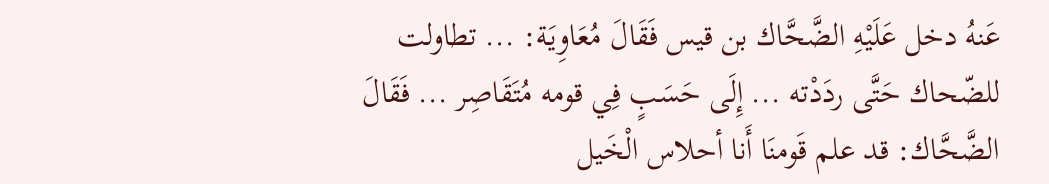عَنهُ دخل عَلَيْهِ الضَّحَّاك بن قيس فَقَالَ مُعَاوِيَة: ... تطاولت للضّحاك حَتَّى ردَدْته ... إِلَى حَسَبٍ فِي قومه مُتَقَاصِر ... فَقَالَ الضَّحَّاك: قد علم قَومنَا أَنا أحلاس الْخَيل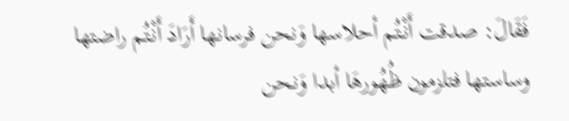فَقَالَ: صدقت أَنْتُم أحلاسها وَنحن فرسانها أَرَادَ أَنْتُم راضتها وساستها فتلزمون ظُهُورهَا أبدا وَنحن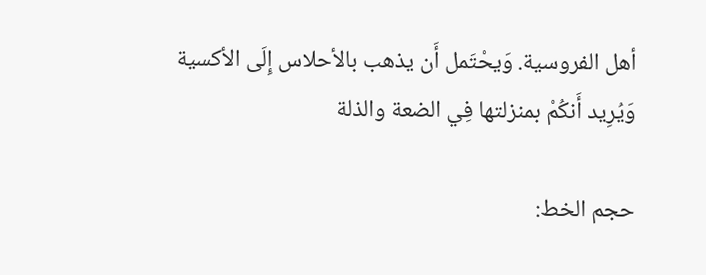أهل الفروسية. وَيحْتَمل أَن يذهب بالأحلاس إِلَى الأكسية وَيُرِيد أَنكُمْ بمنزلتها فِي الضعة والذلة

حجم الخط: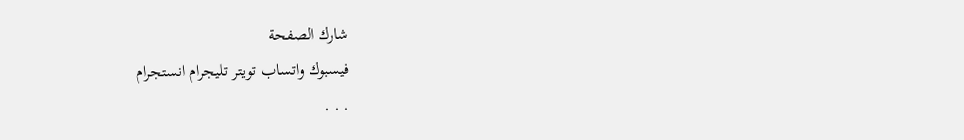شارك الصفحة
فيسبوك واتساب تويتر تليجرام انستجرام
. . .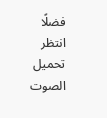فضلًا انتظر تحميل الصوت